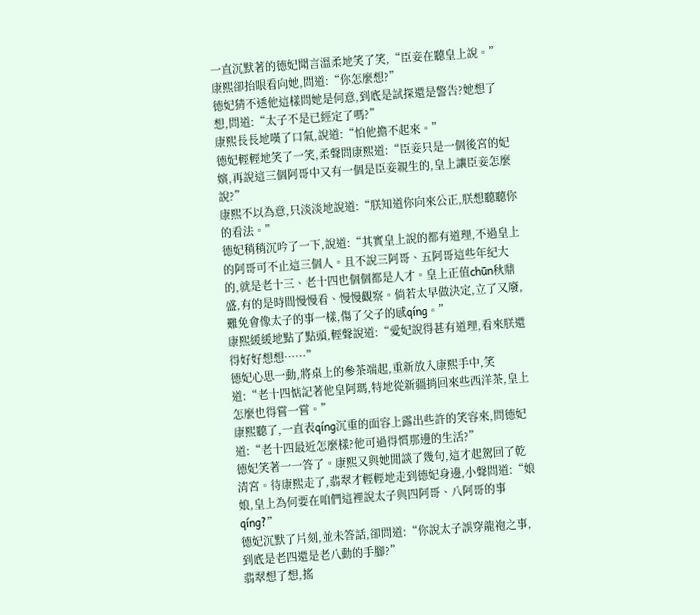一直沉默著的德妃聞言溫柔地笑了笑,“臣妾在聽皇上說。”
康熙卻抬眼看向她,問道:“你怎麼想?”
德妃猜不透他這樣問她是何意,到底是試探還是警告?她想了想,問道:“太子不是已經定了嗎?”
康熙長長地嘆了口氣,說道:“怕他擔不起來。”
德妃輕輕地笑了一笑,柔聲問康熙道:“臣妾只是一個後宮的妃嬪,再說這三個阿哥中又有一個是臣妾親生的,皇上讓臣妾怎麼說?”
康熙不以為意,只淡淡地說道:“朕知道你向來公正,朕想聽聽你的看法。”
德妃稍稍沉吟了一下,說道:“其實皇上說的都有道理,不過皇上的阿哥可不止這三個人。且不說三阿哥、五阿哥這些年紀大的,就是老十三、老十四也個個都是人才。皇上正值chūn秋鼎盛,有的是時間慢慢看、慢慢觀察。倘若太早做決定,立了又廢,難免會像太子的事一樣,傷了父子的感qíng。”
康熙緩緩地點了點頭,輕聲說道:“愛妃說得甚有道理,看來朕還得好好想想……”
德妃心思一動,將桌上的參茶端起,重新放入康熙手中,笑道:“老十四惦記著他皇阿瑪,特地從新疆捎回來些西洋茶,皇上怎麼也得嘗一嘗。”
康熙聽了,一直表qíng沉重的面容上露出些許的笑容來,問德妃道:“老十四最近怎麼樣?他可過得慣那邊的生活?”
德妃笑著一一答了。康熙又與她閒談了幾句,這才起駕回了乾清宮。待康熙走了,翡翠才輕輕地走到德妃身邊,小聲問道:“娘娘,皇上為何要在咱們這裡說太子與四阿哥、八阿哥的事qíng?”
德妃沉默了片刻,並未答話,卻問道:“你說太子誤穿龍袍之事,到底是老四還是老八動的手腳?”
翡翠想了想,搖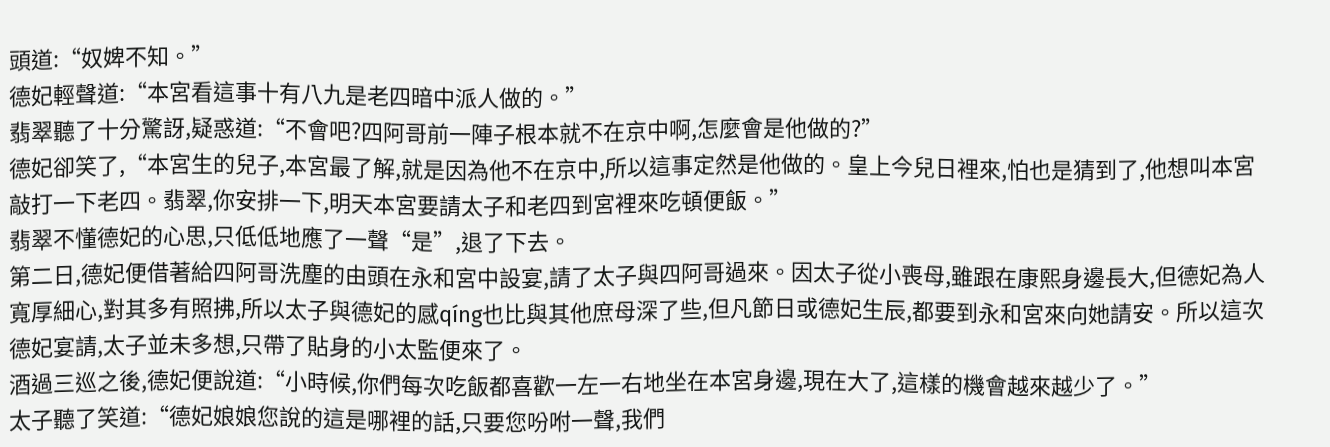頭道:“奴婢不知。”
德妃輕聲道:“本宮看這事十有八九是老四暗中派人做的。”
翡翠聽了十分驚訝,疑惑道:“不會吧?四阿哥前一陣子根本就不在京中啊,怎麼會是他做的?”
德妃卻笑了,“本宮生的兒子,本宮最了解,就是因為他不在京中,所以這事定然是他做的。皇上今兒日裡來,怕也是猜到了,他想叫本宮敲打一下老四。翡翠,你安排一下,明天本宮要請太子和老四到宮裡來吃頓便飯。”
翡翠不懂德妃的心思,只低低地應了一聲“是”,退了下去。
第二日,德妃便借著給四阿哥洗塵的由頭在永和宮中設宴,請了太子與四阿哥過來。因太子從小喪母,雖跟在康熙身邊長大,但德妃為人寬厚細心,對其多有照拂,所以太子與德妃的感qíng也比與其他庶母深了些,但凡節日或德妃生辰,都要到永和宮來向她請安。所以這次德妃宴請,太子並未多想,只帶了貼身的小太監便來了。
酒過三巡之後,德妃便說道:“小時候,你們每次吃飯都喜歡一左一右地坐在本宮身邊,現在大了,這樣的機會越來越少了。”
太子聽了笑道:“德妃娘娘您說的這是哪裡的話,只要您吩咐一聲,我們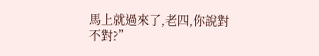馬上就過來了,老四,你說對不對?”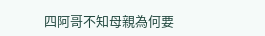四阿哥不知母親為何要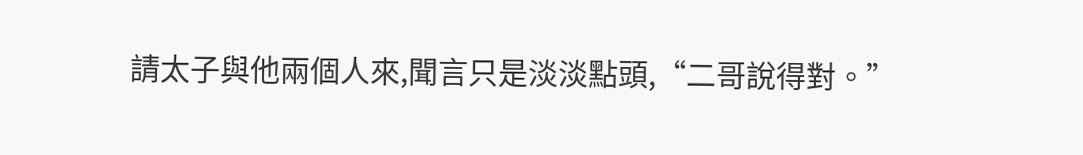請太子與他兩個人來,聞言只是淡淡點頭,“二哥說得對。”